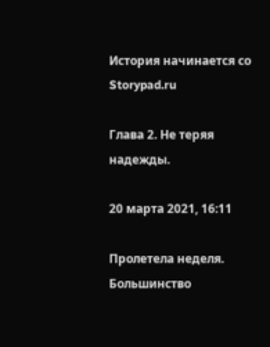История начинается со Storypad.ru

Глава 2. Не теряя надежды.

20 марта 2021, 16:11

Пролетела неделя. Большинство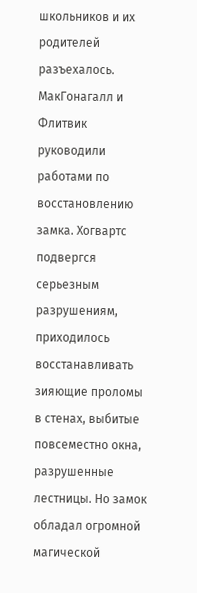школьников и их родителей разъехалось. МакГонагалл и Флитвик руководили работами по восстановлению замка. Хогвартс подвергся серьезным разрушениям, приходилось восстанавливать зияющие проломы в стенах, выбитые повсеместно окна, разрушенные лестницы. Но замок обладал огромной магической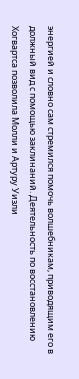энергией и словно сам стремился помочь волшебникам, приводящим его в должный вид с помощью заклинаний. Деятельность по восстановлению Хогвартса позволила Молли и Артуру Уизли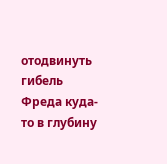отодвинуть гибель Фреда куда-то в глубину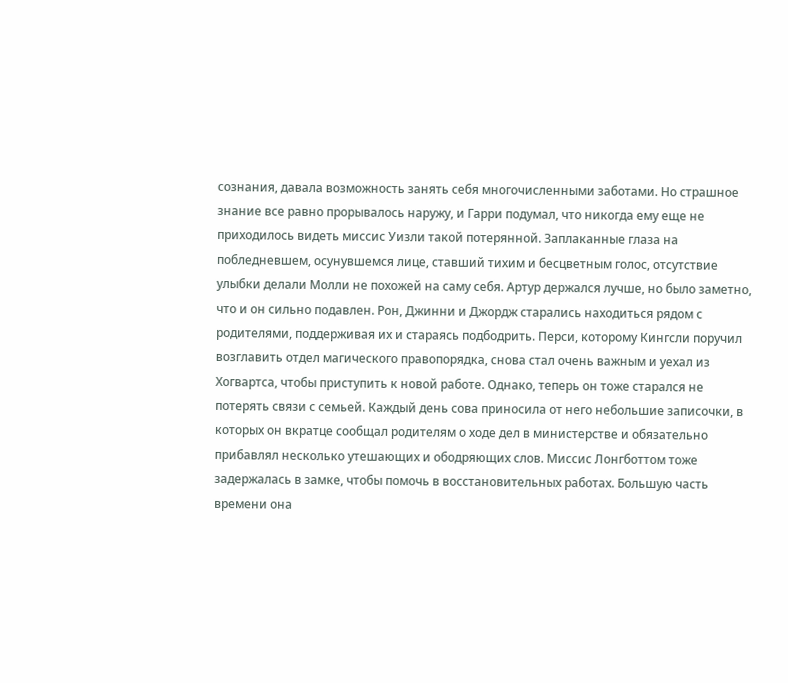сознания, давала возможность занять себя многочисленными заботами. Но страшное знание все равно прорывалось наружу, и Гарри подумал, что никогда ему еще не приходилось видеть миссис Уизли такой потерянной. Заплаканные глаза на побледневшем, осунувшемся лице, ставший тихим и бесцветным голос, отсутствие улыбки делали Молли не похожей на саму себя. Артур держался лучше, но было заметно, что и он сильно подавлен. Рон, Джинни и Джордж старались находиться рядом с родителями, поддерживая их и стараясь подбодрить. Перси, которому Кингсли поручил возглавить отдел магического правопорядка, снова стал очень важным и уехал из Хогвартса, чтобы приступить к новой работе. Однако, теперь он тоже старался не потерять связи с семьей. Каждый день сова приносила от него небольшие записочки, в которых он вкратце сообщал родителям о ходе дел в министерстве и обязательно прибавлял несколько утешающих и ободряющих слов. Миссис Лонгботтом тоже задержалась в замке, чтобы помочь в восстановительных работах. Большую часть времени она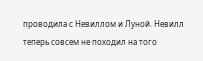проводила с Невиллом и Луной. Невилл теперь совсем не походил на того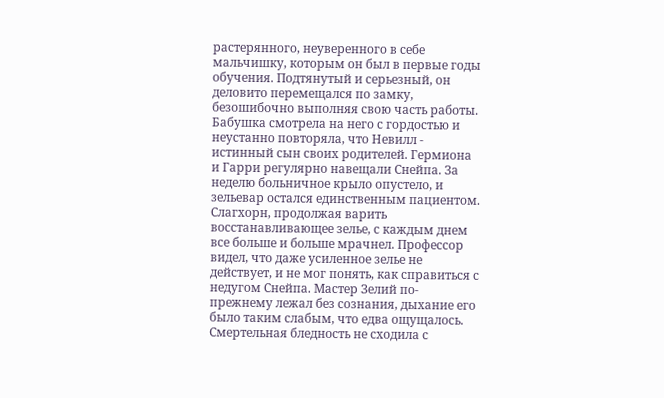растерянного, неуверенного в себе мальчишку, которым он был в первые годы обучения. Подтянутый и серьезный, он деловито перемещался по замку, безошибочно выполняя свою часть работы. Бабушка смотрела на него с гордостью и неустанно повторяла, что Невилл - истинный сын своих родителей. Гермиона и Гарри регулярно навещали Снейпа. За неделю больничное крыло опустело, и зельевар остался единственным пациентом. Слагхорн, продолжая варить восстанавливающее зелье, с каждым днем все больше и больше мрачнел. Профессор видел, что даже усиленное зелье не действует, и не мог понять, как справиться с недугом Снейпа. Мастер Зелий по-прежнему лежал без сознания, дыхание его было таким слабым, что едва ощущалось. Смертельная бледность не сходила с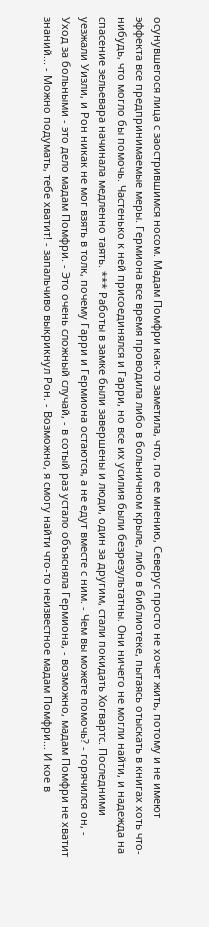осунувшегося лица с заострившимся носом. Мадам Помфри как-то заметила, что, по ее мнению, Северус просто не хочет жить, потому и не имеют эффекта все предпринимаемые меры. Гермиона все время проводила либо в больничном крыле, либо в библиотеке, пытаясь отыскать в книгах хоть что-нибудь, что могло бы помочь. Частенько к ней присоединялся и Гарри, но все их усилия были безрезультатны. Они ничего не могли найти, и надежда на спасение зельевара начинала медленно таять. *** Работы в замке были завершены и люди, один за другим, стали покидать Хогвартс. Последними уезжали Уизли, и Рон никак не мог взять в толк, почему Гарри и Гермиона остаются, а не едут вместе с ним. - Чем вы можете помочь? - горячился он, - Уход за больными - это дело мадам Помфри. - Это очень сложный случай, - в сотый раз устало объясняла Гермиона, - возможно, мадам Помфри не хватит знаний... - Можно подумать, тебе хватит! - запальчиво выкрикнул Рон. - Возможно, я смогу найти что-то неизвестное мадам Помфри... И кое в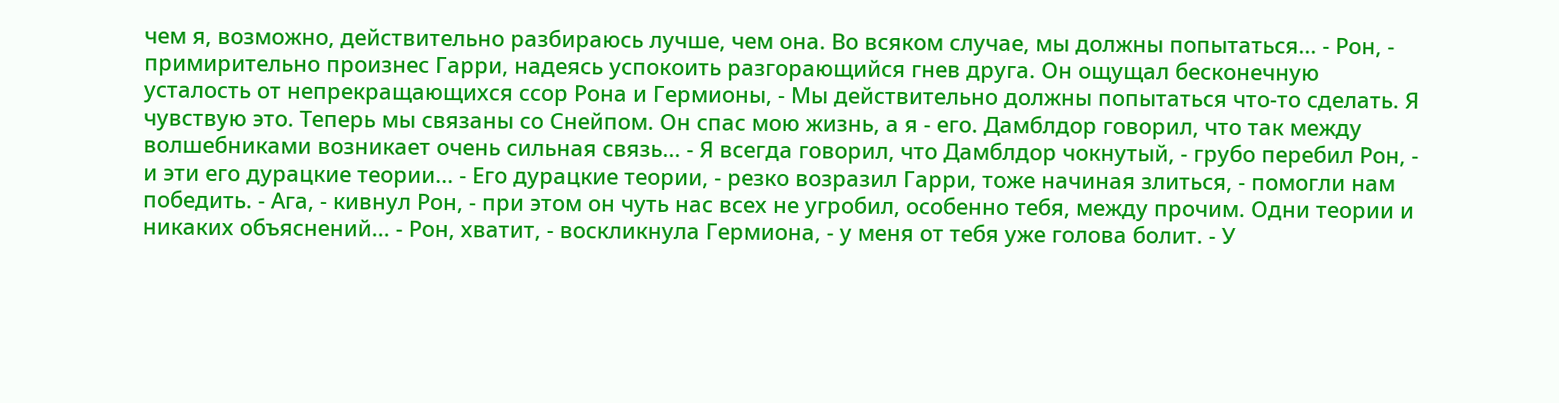чем я, возможно, действительно разбираюсь лучше, чем она. Во всяком случае, мы должны попытаться... - Рон, - примирительно произнес Гарри, надеясь успокоить разгорающийся гнев друга. Он ощущал бесконечную усталость от непрекращающихся ссор Рона и Гермионы, - Мы действительно должны попытаться что-то сделать. Я чувствую это. Теперь мы связаны со Снейпом. Он спас мою жизнь, а я - его. Дамблдор говорил, что так между волшебниками возникает очень сильная связь... - Я всегда говорил, что Дамблдор чокнутый, - грубо перебил Рон, - и эти его дурацкие теории... - Его дурацкие теории, - резко возразил Гарри, тоже начиная злиться, - помогли нам победить. - Ага, - кивнул Рон, - при этом он чуть нас всех не угробил, особенно тебя, между прочим. Одни теории и никаких объяснений... - Рон, хватит, - воскликнула Гермиона, - у меня от тебя уже голова болит. - У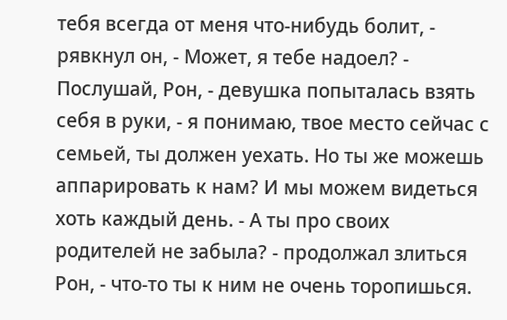тебя всегда от меня что-нибудь болит, - рявкнул он, - Может, я тебе надоел? - Послушай, Рон, - девушка попыталась взять себя в руки, - я понимаю, твое место сейчас с семьей, ты должен уехать. Но ты же можешь аппарировать к нам? И мы можем видеться хоть каждый день. - А ты про своих родителей не забыла? - продолжал злиться Рон, - что-то ты к ним не очень торопишься.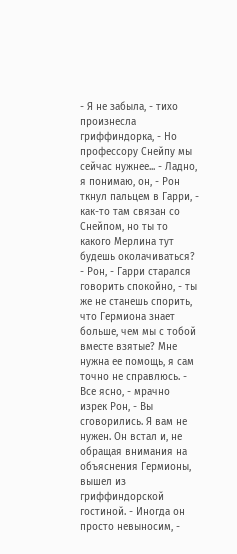- Я не забыла, - тихо произнесла гриффиндорка, - Но профессору Снейпу мы сейчас нужнее... - Ладно, я понимаю, он, - Рон ткнул пальцем в Гарри, - как-то там связан со Снейпом, но ты то какого Мерлина тут будешь околачиваться? - Рон, - Гарри старался говорить спокойно, - ты же не станешь спорить, что Гермиона знает больше, чем мы с тобой вместе взятые? Мне нужна ее помощь, я сам точно не справлюсь. - Все ясно, - мрачно изрек Рон, - Вы сговорились. Я вам не нужен. Он встал и, не обращая внимания на объяснения Гермионы, вышел из гриффиндорской гостиной. - Иногда он просто невыносим, -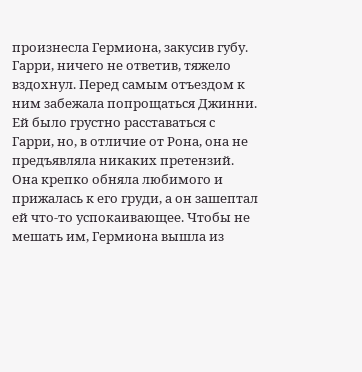произнесла Гермиона, закусив губу. Гарри, ничего не ответив, тяжело вздохнул. Перед самым отъездом к ним забежала попрощаться Джинни. Ей было грустно расставаться с Гарри, но, в отличие от Рона, она не предъявляла никаких претензий. Она крепко обняла любимого и прижалась к его груди, а он зашептал ей что-то успокаивающее. Чтобы не мешать им, Гермиона вышла из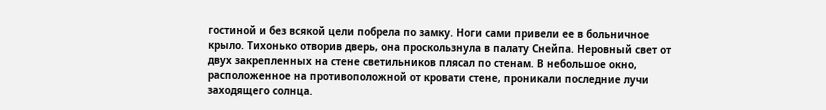гостиной и без всякой цели побрела по замку. Ноги сами привели ее в больничное крыло. Тихонько отворив дверь, она проскользнула в палату Снейпа. Неровный свет от двух закрепленных на стене светильников плясал по стенам. В небольшое окно, расположенное на противоположной от кровати стене, проникали последние лучи заходящего солнца.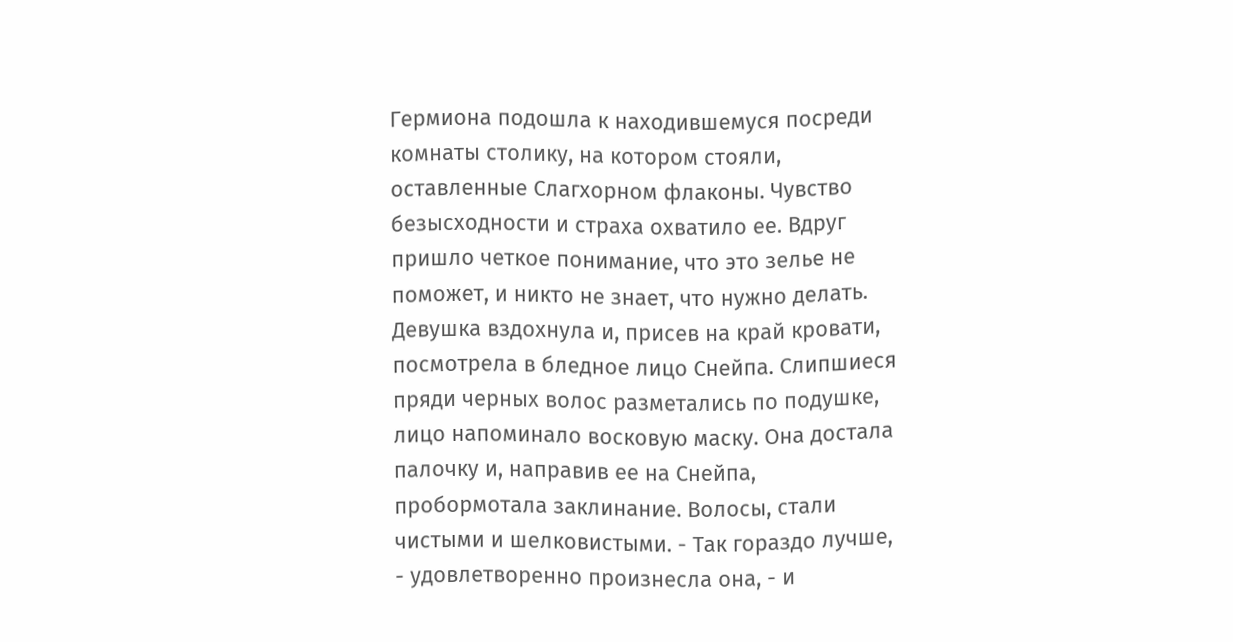Гермиона подошла к находившемуся посреди комнаты столику, на котором стояли, оставленные Слагхорном флаконы. Чувство безысходности и страха охватило ее. Вдруг пришло четкое понимание, что это зелье не поможет, и никто не знает, что нужно делать. Девушка вздохнула и, присев на край кровати, посмотрела в бледное лицо Снейпа. Слипшиеся пряди черных волос разметались по подушке, лицо напоминало восковую маску. Она достала палочку и, направив ее на Снейпа, пробормотала заклинание. Волосы, стали чистыми и шелковистыми. - Так гораздо лучше, - удовлетворенно произнесла она, - и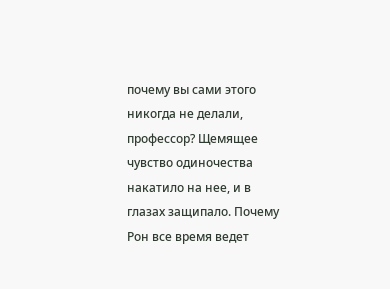почему вы сами этого никогда не делали, профессор? Щемящее чувство одиночества накатило на нее, и в глазах защипало. Почему Рон все время ведет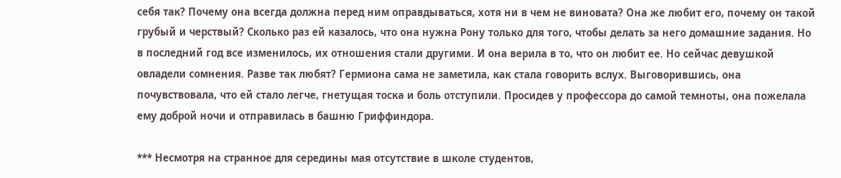себя так? Почему она всегда должна перед ним оправдываться, хотя ни в чем не виновата? Она же любит его, почему он такой грубый и черствый? Сколько раз ей казалось, что она нужна Рону только для того, чтобы делать за него домашние задания. Но в последний год все изменилось, их отношения стали другими. И она верила в то, что он любит ее. Но сейчас девушкой овладели сомнения. Разве так любят? Гермиона сама не заметила, как стала говорить вслух. Выговорившись, она почувствовала, что ей стало легче, гнетущая тоска и боль отступили. Просидев у профессора до самой темноты, она пожелала ему доброй ночи и отправилась в башню Гриффиндора.

*** Несмотря на странное для середины мая отсутствие в школе студентов,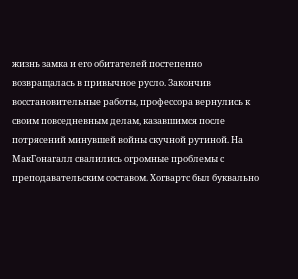жизнь замка и его обитателей постепенно возвращалась в привычное русло. Закончив восстановительные работы, профессора вернулись к своим повседневным делам, казавшимся после потрясений минувшей войны скучной рутиной. На МакГонагалл свалились огромные проблемы с преподавательским составом. Хогвартс был буквально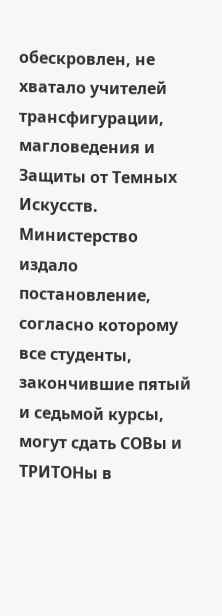обескровлен, не хватало учителей трансфигурации, магловедения и Защиты от Темных Искусств. Министерство издало постановление, согласно которому все студенты, закончившие пятый и седьмой курсы, могут сдать СОВы и ТРИТОНы в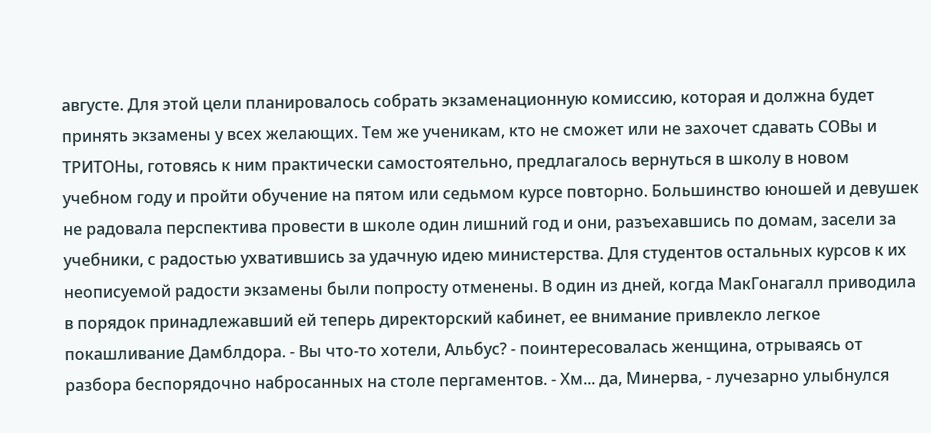августе. Для этой цели планировалось собрать экзаменационную комиссию, которая и должна будет принять экзамены у всех желающих. Тем же ученикам, кто не сможет или не захочет сдавать СОВы и ТРИТОНы, готовясь к ним практически самостоятельно, предлагалось вернуться в школу в новом учебном году и пройти обучение на пятом или седьмом курсе повторно. Большинство юношей и девушек не радовала перспектива провести в школе один лишний год и они, разъехавшись по домам, засели за учебники, с радостью ухватившись за удачную идею министерства. Для студентов остальных курсов к их неописуемой радости экзамены были попросту отменены. В один из дней, когда МакГонагалл приводила в порядок принадлежавший ей теперь директорский кабинет, ее внимание привлекло легкое покашливание Дамблдора. - Вы что-то хотели, Альбус? - поинтересовалась женщина, отрываясь от разбора беспорядочно набросанных на столе пергаментов. - Хм... да, Минерва, - лучезарно улыбнулся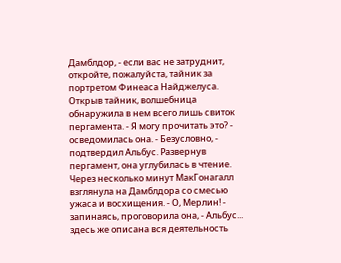Дамблдор, - если вас не затруднит, откройте, пожалуйста, тайник за портретом Финеаса Найджелуса. Открыв тайник, волшебница обнаружила в нем всего лишь свиток пергамента. - Я могу прочитать это? - осведомилась она. - Безусловно, - подтвердил Альбус. Развернув пергамент, она углубилась в чтение. Через несколько минут МакГонагалл взглянула на Дамблдора со смесью ужаса и восхищения. - О, Мерлин! - запинаясь, проговорила она, - Альбус... здесь же описана вся деятельность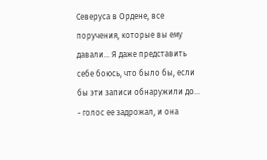Северуса в Ордене, все поручения, которые вы ему давали... Я даже представить себе боюсь, что было бы, если бы эти записи обнаружили до... - голос ее задрожал, и она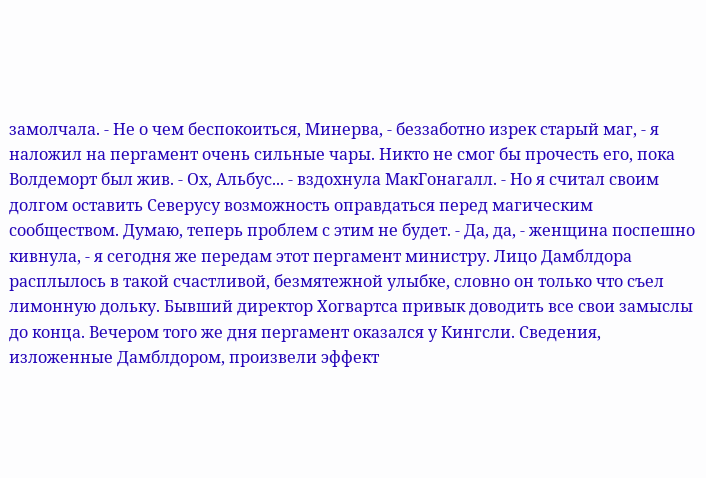замолчала. - Не о чем беспокоиться, Минерва, - беззаботно изрек старый маг, - я наложил на пергамент очень сильные чары. Никто не смог бы прочесть его, пока Волдеморт был жив. - Ох, Альбус... - вздохнула МакГонагалл. - Но я считал своим долгом оставить Северусу возможность оправдаться перед магическим сообществом. Думаю, теперь проблем с этим не будет. - Да, да, - женщина поспешно кивнула, - я сегодня же передам этот пергамент министру. Лицо Дамблдора расплылось в такой счастливой, безмятежной улыбке, словно он только что съел лимонную дольку. Бывший директор Хогвартса привык доводить все свои замыслы до конца. Вечером того же дня пергамент оказался у Кингсли. Сведения, изложенные Дамблдором, произвели эффект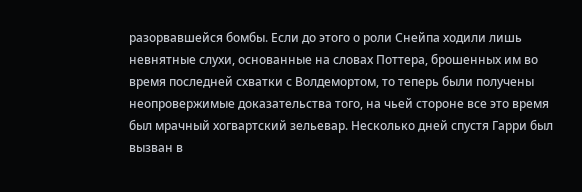разорвавшейся бомбы. Если до этого о роли Снейпа ходили лишь невнятные слухи, основанные на словах Поттера, брошенных им во время последней схватки с Волдемортом, то теперь были получены неопровержимые доказательства того, на чьей стороне все это время был мрачный хогвартский зельевар. Несколько дней спустя Гарри был вызван в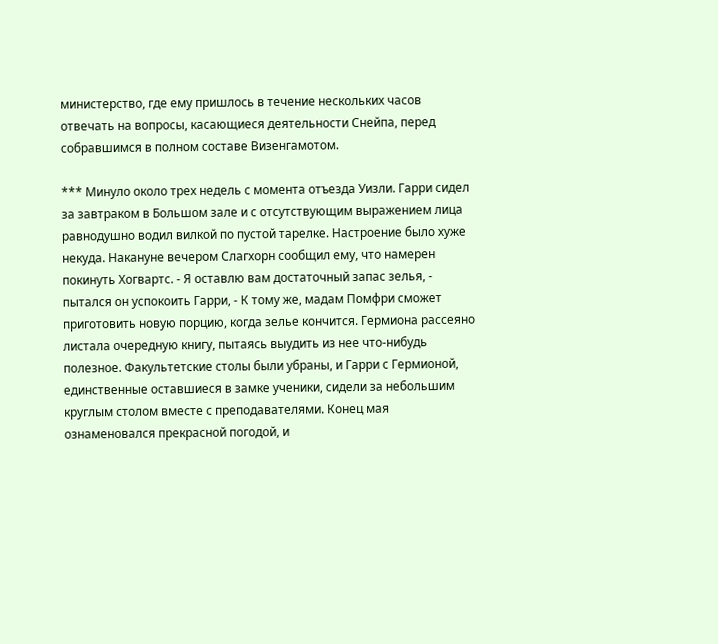министерство, где ему пришлось в течение нескольких часов отвечать на вопросы, касающиеся деятельности Снейпа, перед собравшимся в полном составе Визенгамотом.

*** Минуло около трех недель с момента отъезда Уизли. Гарри сидел за завтраком в Большом зале и с отсутствующим выражением лица равнодушно водил вилкой по пустой тарелке. Настроение было хуже некуда. Накануне вечером Слагхорн сообщил ему, что намерен покинуть Хогвартс. - Я оставлю вам достаточный запас зелья, - пытался он успокоить Гарри, - К тому же, мадам Помфри сможет приготовить новую порцию, когда зелье кончится. Гермиона рассеяно листала очередную книгу, пытаясь выудить из нее что-нибудь полезное. Факультетские столы были убраны, и Гарри с Гермионой, единственные оставшиеся в замке ученики, сидели за небольшим круглым столом вместе с преподавателями. Конец мая ознаменовался прекрасной погодой, и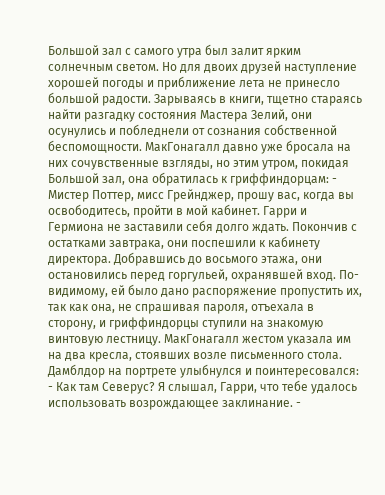Большой зал с самого утра был залит ярким солнечным светом. Но для двоих друзей наступление хорошей погоды и приближение лета не принесло большой радости. Зарываясь в книги, тщетно стараясь найти разгадку состояния Мастера Зелий, они осунулись и побледнели от сознания собственной беспомощности. МакГонагалл давно уже бросала на них сочувственные взгляды, но этим утром, покидая Большой зал, она обратилась к гриффиндорцам: - Мистер Поттер, мисс Грейнджер, прошу вас, когда вы освободитесь, пройти в мой кабинет. Гарри и Гермиона не заставили себя долго ждать. Покончив с остатками завтрака, они поспешили к кабинету директора. Добравшись до восьмого этажа, они остановились перед горгульей, охранявшей вход. По-видимому, ей было дано распоряжение пропустить их, так как она, не спрашивая пароля, отъехала в сторону, и гриффиндорцы ступили на знакомую винтовую лестницу. МакГонагалл жестом указала им на два кресла, стоявших возле письменного стола. Дамблдор на портрете улыбнулся и поинтересовался: - Как там Северус? Я слышал, Гарри, что тебе удалось использовать возрождающее заклинание. -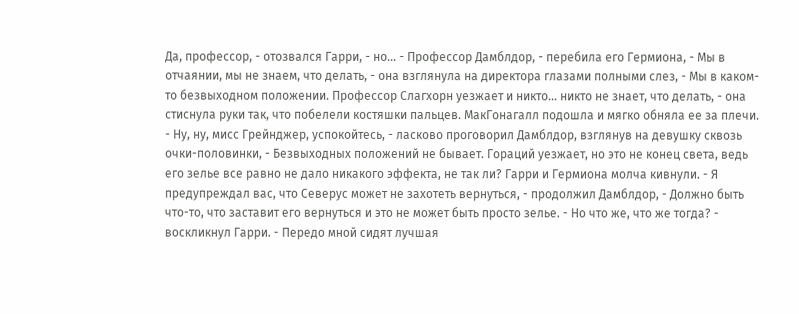Да, профессор, - отозвался Гарри, - но... - Профессор Дамблдор, - перебила его Гермиона, - Мы в отчаянии, мы не знаем, что делать, - она взглянула на директора глазами полными слез, - Мы в каком-то безвыходном положении. Профессор Слагхорн уезжает и никто... никто не знает, что делать, - она стиснула руки так, что побелели костяшки пальцев. МакГонагалл подошла и мягко обняла ее за плечи. - Ну, ну, мисс Грейнджер, успокойтесь, - ласково проговорил Дамблдор, взглянув на девушку сквозь очки-половинки, - Безвыходных положений не бывает. Гораций уезжает, но это не конец света, ведь его зелье все равно не дало никакого эффекта, не так ли? Гарри и Гермиона молча кивнули. - Я предупреждал вас, что Северус может не захотеть вернуться, - продолжил Дамблдор, - Должно быть что-то, что заставит его вернуться и это не может быть просто зелье. - Но что же, что же тогда? - воскликнул Гарри. - Передо мной сидят лучшая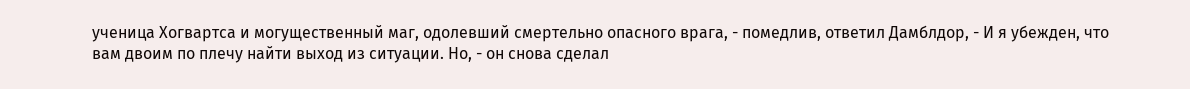ученица Хогвартса и могущественный маг, одолевший смертельно опасного врага, - помедлив, ответил Дамблдор, - И я убежден, что вам двоим по плечу найти выход из ситуации. Но, - он снова сделал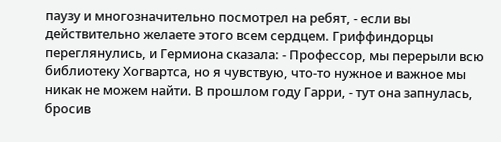паузу и многозначительно посмотрел на ребят, - если вы действительно желаете этого всем сердцем. Гриффиндорцы переглянулись, и Гермиона сказала: - Профессор, мы перерыли всю библиотеку Хогвартса, но я чувствую, что-то нужное и важное мы никак не можем найти. В прошлом году Гарри, - тут она запнулась, бросив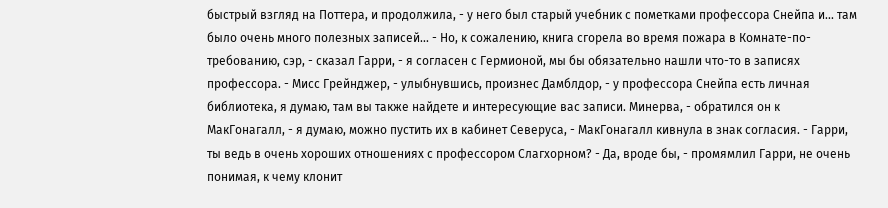быстрый взгляд на Поттера, и продолжила, - у него был старый учебник с пометками профессора Снейпа и... там было очень много полезных записей... - Но, к сожалению, книга сгорела во время пожара в Комнате-по-требованию, сэр, - сказал Гарри, - я согласен с Гермионой, мы бы обязательно нашли что-то в записях профессора. - Мисс Грейнджер, - улыбнувшись, произнес Дамблдор, - у профессора Снейпа есть личная библиотека, я думаю, там вы также найдете и интересующие вас записи. Минерва, - обратился он к МакГонагалл, - я думаю, можно пустить их в кабинет Северуса, - МакГонагалл кивнула в знак согласия. - Гарри, ты ведь в очень хороших отношениях с профессором Слагхорном? - Да, вроде бы, - промямлил Гарри, не очень понимая, к чему клонит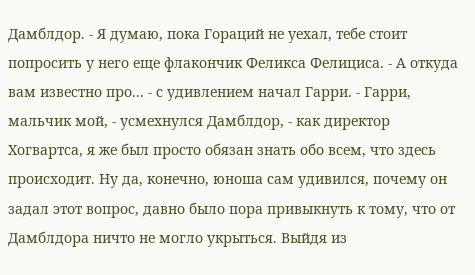Дамблдор. - Я думаю, пока Гораций не уехал, тебе стоит попросить у него еще флакончик Феликса Фелициса. - А откуда вам известно про... - с удивлением начал Гарри. - Гарри, мальчик мой, - усмехнулся Дамблдор, - как директор Хогвартса, я же был просто обязан знать обо всем, что здесь происходит. Ну да, конечно, юноша сам удивился, почему он задал этот вопрос, давно было пора привыкнуть к тому, что от Дамблдора ничто не могло укрыться. Выйдя из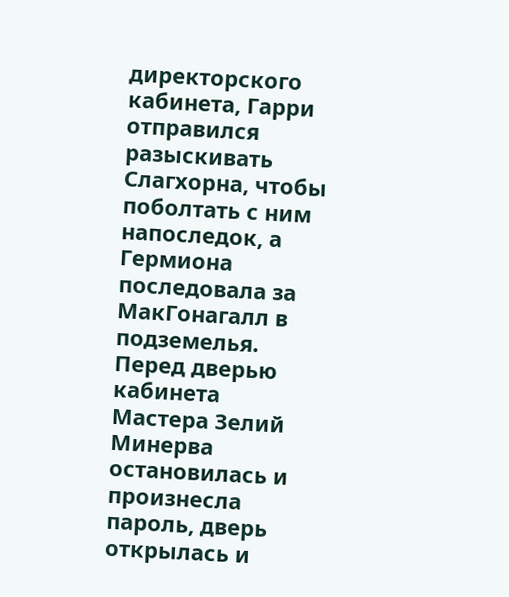директорского кабинета, Гарри отправился разыскивать Слагхорна, чтобы поболтать с ним напоследок, а Гермиона последовала за МакГонагалл в подземелья. Перед дверью кабинета Мастера Зелий Минерва остановилась и произнесла пароль, дверь открылась и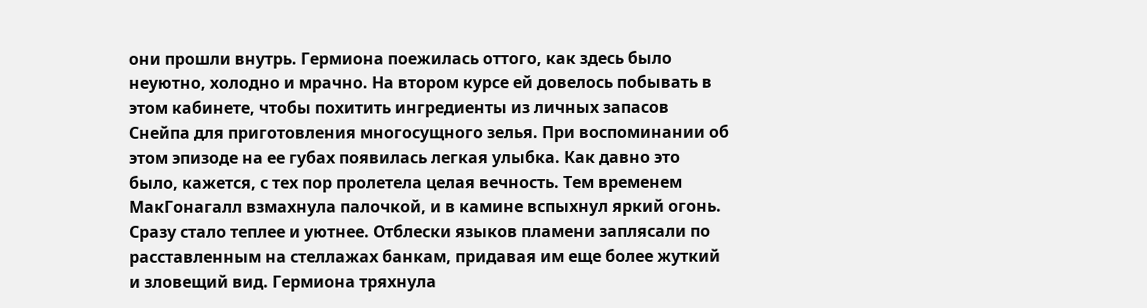они прошли внутрь. Гермиона поежилась оттого, как здесь было неуютно, холодно и мрачно. На втором курсе ей довелось побывать в этом кабинете, чтобы похитить ингредиенты из личных запасов Снейпа для приготовления многосущного зелья. При воспоминании об этом эпизоде на ее губах появилась легкая улыбка. Как давно это было, кажется, с тех пор пролетела целая вечность. Тем временем МакГонагалл взмахнула палочкой, и в камине вспыхнул яркий огонь. Сразу стало теплее и уютнее. Отблески языков пламени заплясали по расставленным на стеллажах банкам, придавая им еще более жуткий и зловещий вид. Гермиона тряхнула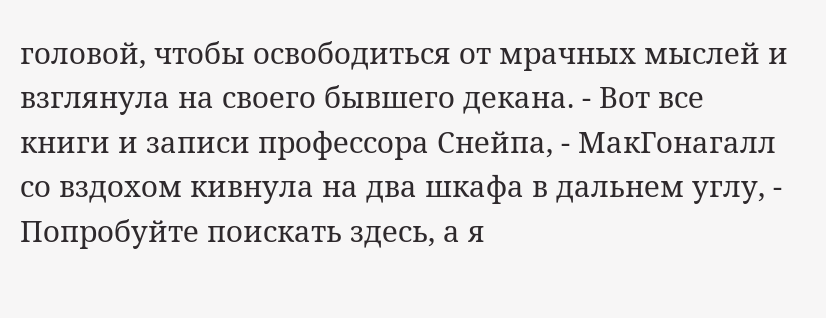головой, чтобы освободиться от мрачных мыслей и взглянула на своего бывшего декана. - Вот все книги и записи профессора Снейпа, - МакГонагалл со вздохом кивнула на два шкафа в дальнем углу, - Попробуйте поискать здесь, а я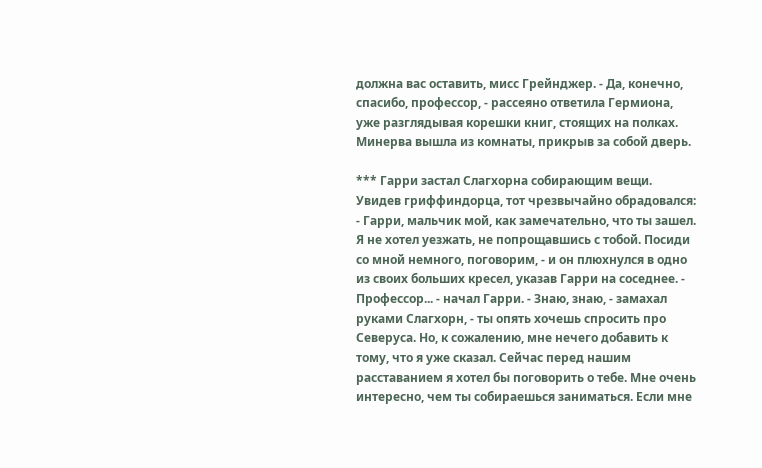должна вас оставить, мисс Грейнджер. - Да, конечно, спасибо, профессор, - рассеяно ответила Гермиона, уже разглядывая корешки книг, стоящих на полках. Минерва вышла из комнаты, прикрыв за собой дверь.

*** Гарри застал Слагхорна собирающим вещи. Увидев гриффиндорца, тот чрезвычайно обрадовался: - Гарри, мальчик мой, как замечательно, что ты зашел. Я не хотел уезжать, не попрощавшись с тобой. Посиди со мной немного, поговорим, - и он плюхнулся в одно из своих больших кресел, указав Гарри на соседнее. - Профессор... - начал Гарри. - Знаю, знаю, - замахал руками Слагхорн, - ты опять хочешь спросить про Северуса. Но, к сожалению, мне нечего добавить к тому, что я уже сказал. Сейчас перед нашим расставанием я хотел бы поговорить о тебе. Мне очень интересно, чем ты собираешься заниматься. Если мне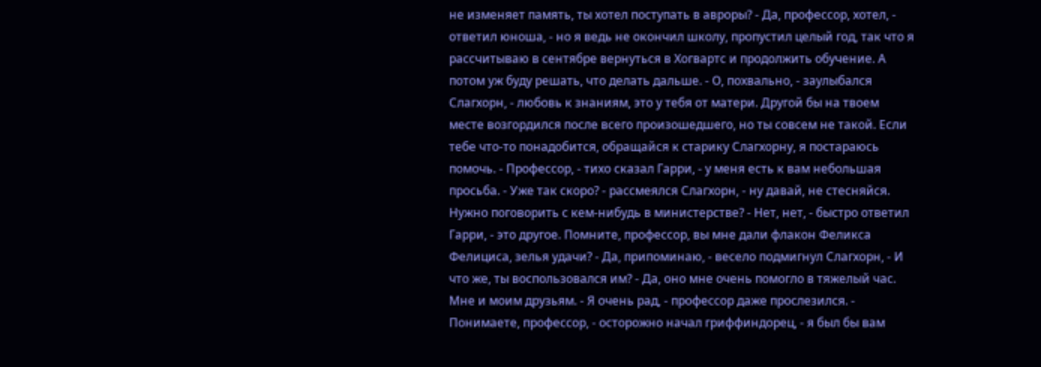не изменяет память, ты хотел поступать в авроры? - Да, профессор, хотел, - ответил юноша, - но я ведь не окончил школу, пропустил целый год, так что я рассчитываю в сентябре вернуться в Хогвартс и продолжить обучение. А потом уж буду решать, что делать дальше. - О, похвально, - заулыбался Слагхорн, - любовь к знаниям, это у тебя от матери. Другой бы на твоем месте возгордился после всего произошедшего, но ты совсем не такой. Если тебе что-то понадобится, обращайся к старику Слагхорну, я постараюсь помочь. - Профессор, - тихо сказал Гарри, - у меня есть к вам небольшая просьба. - Уже так скоро? - рассмеялся Слагхорн, - ну давай, не стесняйся. Нужно поговорить с кем-нибудь в министерстве? - Нет, нет, - быстро ответил Гарри, - это другое. Помните, профессор, вы мне дали флакон Феликса Фелициса, зелья удачи? - Да, припоминаю, - весело подмигнул Слагхорн, - И что же, ты воспользовался им? - Да, оно мне очень помогло в тяжелый час. Мне и моим друзьям. - Я очень рад, - профессор даже прослезился. - Понимаете, профессор, - осторожно начал гриффиндорец, - я был бы вам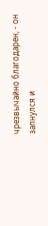чрезвычайно благодарен, - он запнулся и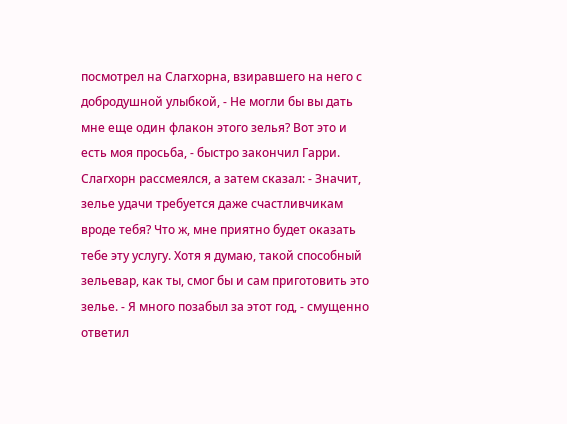посмотрел на Слагхорна, взиравшего на него с добродушной улыбкой, - Не могли бы вы дать мне еще один флакон этого зелья? Вот это и есть моя просьба, - быстро закончил Гарри. Слагхорн рассмеялся, а затем сказал: - Значит, зелье удачи требуется даже счастливчикам вроде тебя? Что ж, мне приятно будет оказать тебе эту услугу. Хотя я думаю, такой способный зельевар, как ты, смог бы и сам приготовить это зелье. - Я много позабыл за этот год, - смущенно ответил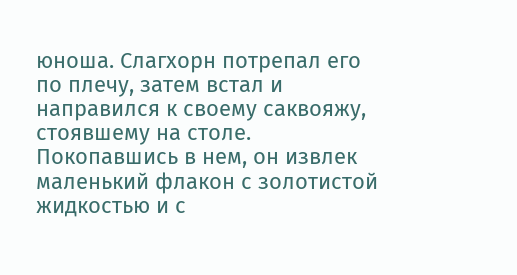юноша. Слагхорн потрепал его по плечу, затем встал и направился к своему саквояжу, стоявшему на столе. Покопавшись в нем, он извлек маленький флакон с золотистой жидкостью и с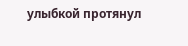улыбкой протянул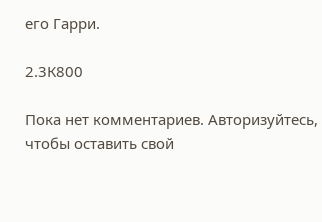его Гарри.

2.3К800

Пока нет комментариев. Авторизуйтесь, чтобы оставить свой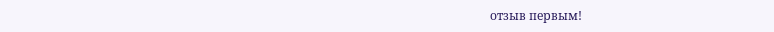отзыв первым!